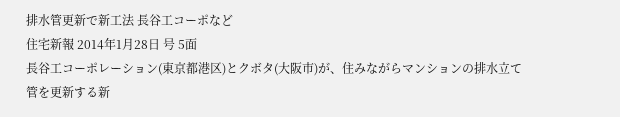排水管更新で新工法 長谷工コーポなど
住宅新報 2014年1月28日 号 5面
長谷工コーポレーション(東京都港区)とクボタ(大阪市)が、住みながらマンションの排水立て管を更新する新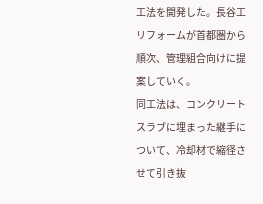工法を開発した。長谷工リフォームが首都圏から順次、管理組合向けに提案していく。
同工法は、コンクリートスラブに埋まった継手について、冷却材で縮径させて引き抜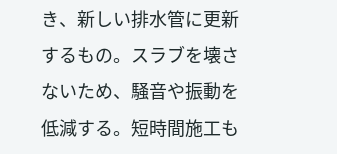き、新しい排水管に更新するもの。スラブを壊さないため、騒音や振動を低減する。短時間施工も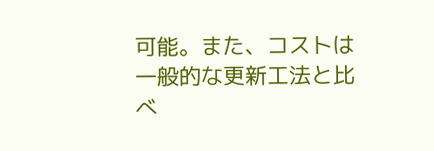可能。また、コストは一般的な更新工法と比べ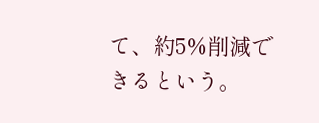て、約5%削減できるという。